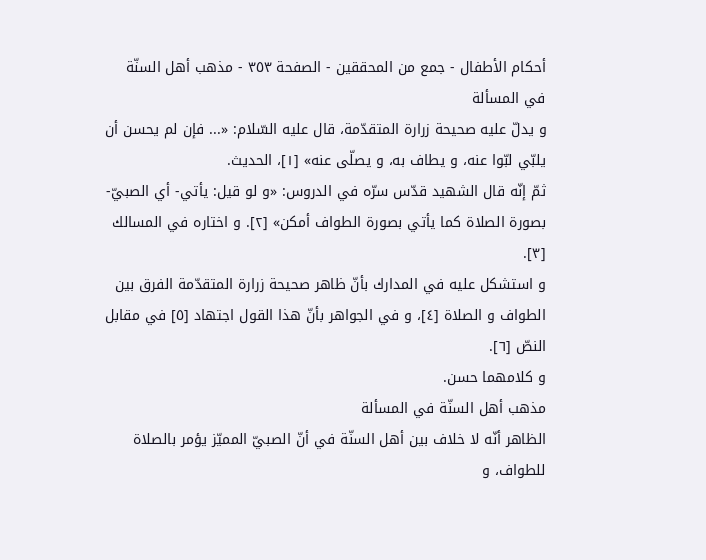أحكام الأطفال - جمع من المحققين - الصفحة ٣٥٣ - مذهب أهل السنّة في المسألة
و يدلّ عليه صحيحة زرارة المتقدّمة، قال عليه السّلام: «... فإن لم يحسن أن يلبّي لبّوا عنه، و يطاف به، و يصلّى عنه» [١]، الحديث.
ثمّ إنّه قال الشهيد قدّس سرّه في الدروس: «و لو قيل: يأتي- أي الصبيّ- بصورة الصلاة كما يأتي بصورة الطواف أمكن» [٢]. و اختاره في المسالك [٣].
و استشكل عليه في المدارك بأنّ ظاهر صحيحة زرارة المتقدّمة الفرق بين الطواف و الصلاة [٤]، و في الجواهر بأنّ هذا القول اجتهاد [٥] في مقابل النصّ [٦].
و كلامهما حسن.
مذهب أهل السنّة في المسألة
الظاهر أنّه لا خلاف بين أهل السنّة في أنّ الصبيّ المميّز يؤمر بالصلاة للطواف، و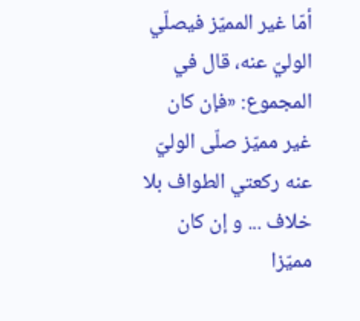أمّا غير المميّز فيصلّي الوليّ عنه، قال في المجموع: «فإن كان غير مميّز صلّى الوليّ عنه ركعتي الطواف بلا خلاف ... و إن كان مميّزا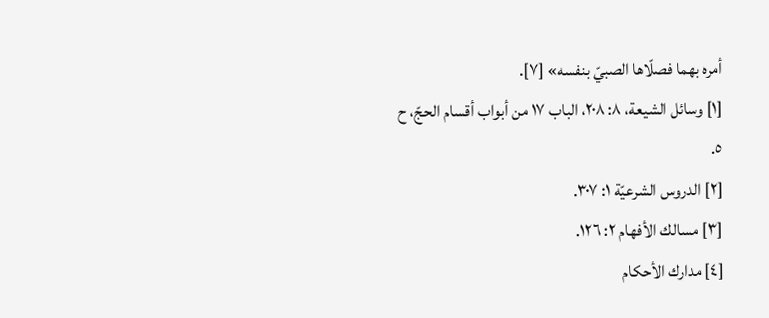أمره بهما فصلّاها الصبيّ بنفسه» [٧].
[١] وسائل الشيعة، ٨: ٢٠٨، الباب ١٧ من أبواب أقسام الحجّ، ح ٥.
[٢] الدروس الشرعيّة ١: ٣٠٧.
[٣] مسالك الأفهام ٢: ١٢٦.
[٤] مدارك الأحكام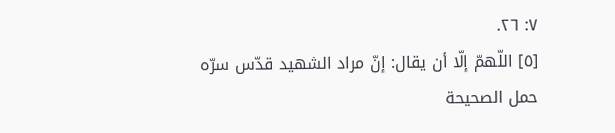٧: ٢٦.
[٥] اللّهمّ إلّا أن يقال: إنّ مراد الشهيد قدّس سرّه حمل الصحيحة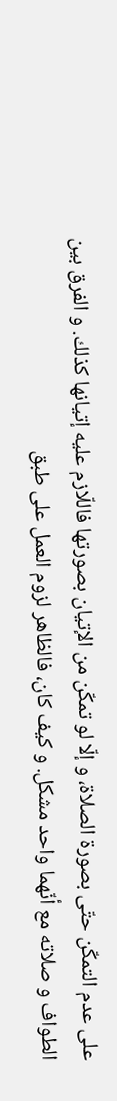على عدم التمكّن حتّى بصورة الصلاة، و إلّا لو تمكّن من الإتيان بصورتها فاللّازم عليه إتيانها كذلك. و الفرق بين الطواف و صلاته مع أنّهما واحد مشكل. و كيف كان، فالظاهر لزوم العمل على طبق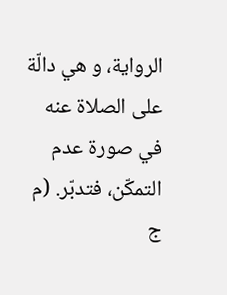الرواية، و هي دالّة على الصلاة عنه في صورة عدم التمكّن، فتدبّر. (م ج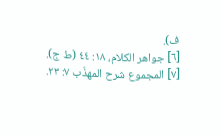ف).
[٦] جواهر الكلام، ١٨: ٤٤ (ط ج).
[٧] المجموع شرح المهذّب ٧: ٢٣.